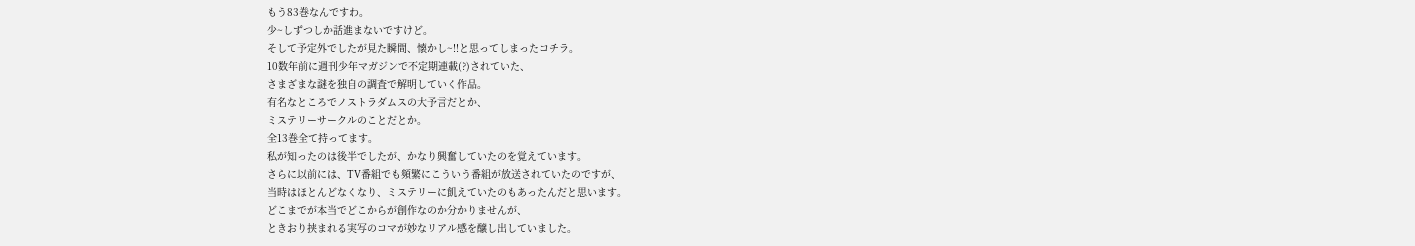もう83巻なんですわ。
少~しずつしか話進まないですけど。
そして予定外でしたが見た瞬間、懐かし~!!と思ってしまったコチラ。
10数年前に週刊少年マガジンで不定期連載(?)されていた、
さまざまな謎を独自の調査で解明していく作品。
有名なところでノストラダムスの大予言だとか、
ミステリーサークルのことだとか。
全13巻全て持ってます。
私が知ったのは後半でしたが、かなり興奮していたのを覚えています。
さらに以前には、TV番組でも頻繁にこういう番組が放送されていたのですが、
当時はほとんどなくなり、ミステリーに飢えていたのもあったんだと思います。
どこまでが本当でどこからが創作なのか分かりませんが、
ときおり挟まれる実写のコマが妙なリアル感を醸し出していました。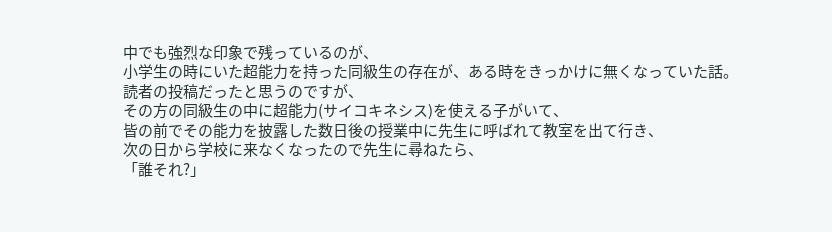中でも強烈な印象で残っているのが、
小学生の時にいた超能力を持った同級生の存在が、ある時をきっかけに無くなっていた話。
読者の投稿だったと思うのですが、
その方の同級生の中に超能力(サイコキネシス)を使える子がいて、
皆の前でその能力を披露した数日後の授業中に先生に呼ばれて教室を出て行き、
次の日から学校に来なくなったので先生に尋ねたら、
「誰それ?」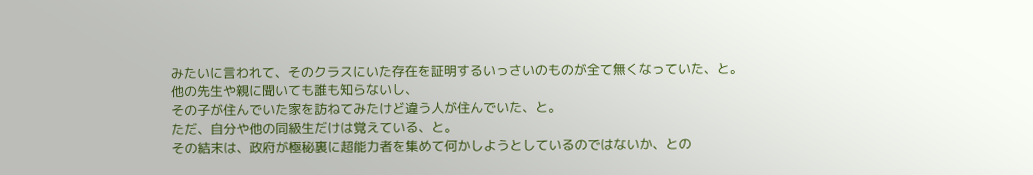みたいに言われて、そのクラスにいた存在を証明するいっさいのものが全て無くなっていた、と。
他の先生や親に聞いても誰も知らないし、
その子が住んでいた家を訪ねてみたけど違う人が住んでいた、と。
ただ、自分や他の同級生だけは覚えている、と。
その結末は、政府が極秘裏に超能力者を集めて何かしようとしているのではないか、との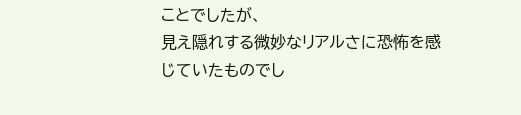ことでしたが、
見え隠れする微妙なリアルさに恐怖を感じていたものでし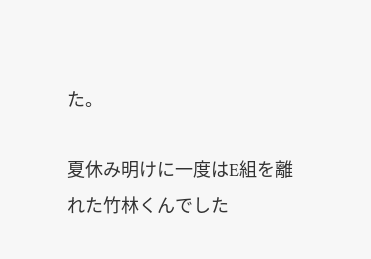た。

夏休み明けに一度はE組を離れた竹林くんでした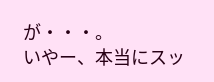が・・・。
いやー、本当にスッ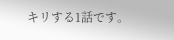キリする1話です。